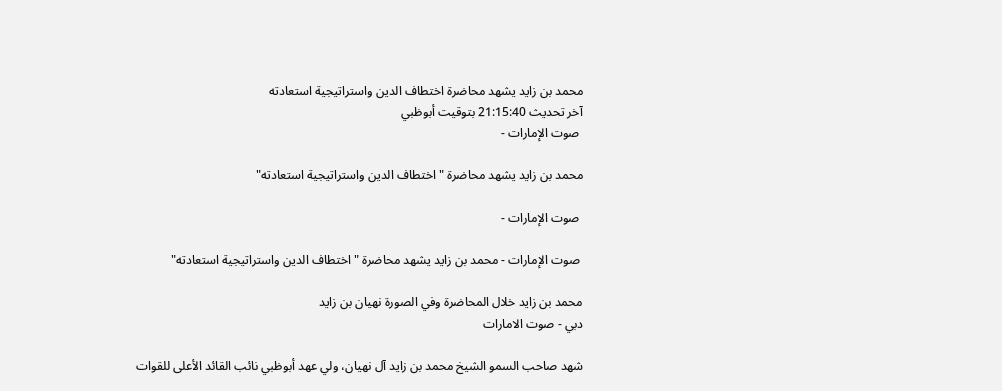محمد بن زايد يشهد محاضرة اختطاف الدين واستراتيجية استعادته
آخر تحديث 21:15:40 بتوقيت أبوظبي
 صوت الإمارات -

محمد بن زايد يشهد محاضرة "اختطاف الدين واستراتيجية استعادته"

 صوت الإمارات -

 صوت الإمارات - محمد بن زايد يشهد محاضرة "اختطاف الدين واستراتيجية استعادته"

محمد بن زايد خلال المحاضرة وفي الصورة نهيان بن زايد
دبي - صوت الامارات

شهد صاحب السمو الشيخ محمد بن زايد آل نهيان، ولي عهد أبوظبي نائب القائد الأعلى للقوات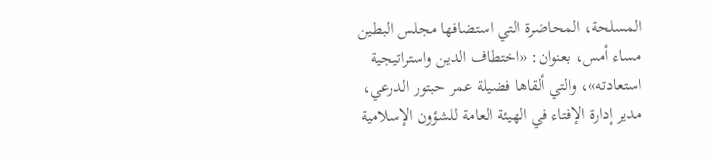المسلحة، المحاضرة التي استضافها مجلس البطين مساء أمس، بعنوان: «اختطاف الدين واستراتيجية استعادته»، والتي ألقاها فضيلة عمر حبتور الدرعي، مدير إدارة الإفتاء في الهيئة العامة للشؤون الإسلامية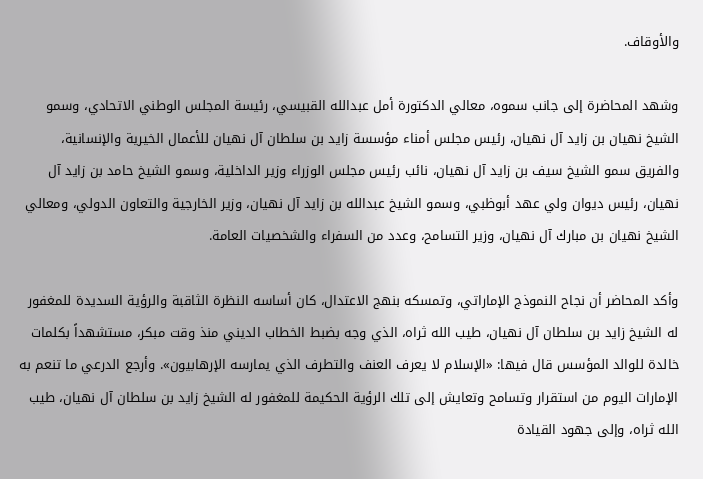والأوقاف.

وشهد المحاضرة إلى جانب سموه، معالي الدكتورة أمل عبدالله القبيسي، رئيسة المجلس الوطني الاتحادي، وسمو الشيخ نهيان بن زايد آل نهيان، رئيس مجلس أمناء مؤسسة زايد بن سلطان آل نهيان للأعمال الخيرية والإنسانية، والفريق سمو الشيخ سيف بن زايد آل نهيان، نائب رئيس مجلس الوزراء وزير الداخلية، وسمو الشيخ حامد بن زايد آل نهيان، رئيس ديوان ولي عهد أبوظبي، وسمو الشيخ عبدالله بن زايد آل نهيان، وزير الخارجية والتعاون الدولي، ومعالي الشيخ نهيان بن مبارك آل نهيان، وزير التسامح، وعدد من السفراء والشخصيات العامة.

وأكد المحاضر أن نجاح النموذج الإماراتي، وتمسكه بنهج الاعتدال، كان أساسه النظرة الثاقبة والرؤية السديدة للمغفور له الشيخ زايد بن سلطان آل نهيان، طيب الله ثراه، الذي وجه بضبط الخطاب الديني منذ وقت مبكر، مستشهداً بكلمات خالدة للوالد المؤسس قال فيها: «الإسلام لا يعرف العنف والتطرف الذي يمارسه الإرهابيون». وأرجع الدرعي ما تنعم به الإمارات اليوم من استقرار وتسامح وتعايش إلى تلك الرؤية الحكيمة للمغفور له الشيخ زايد بن سلطان آل نهيان، طيب الله ثراه، وإلى جهود القيادة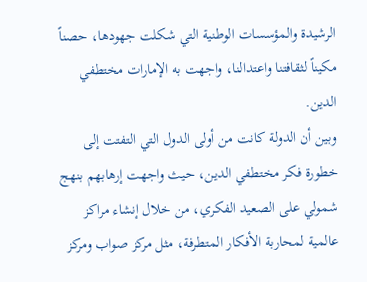الرشيدة والمؤسسات الوطنية التي شكلت جهودها، حصناً مكيناً لثقافتنا واعتدالنا، واجهت به الإمارات مختطفي الدين.
وبين أن الدولة كانت من أولى الدول التي التفتت إلى خطورة فكر مختطفي الدين، حيث واجهت إرهابهم بنهج شمولي على الصعيد الفكري، من خلال إنشاء مراكز عالمية لمحاربة الأفكار المتطرفة، مثل مركز صواب ومركز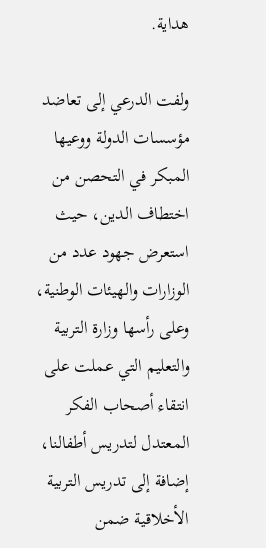هداية.

ولفت الدرعي إلى تعاضد مؤسسات الدولة ووعيها المبكر في التحصن من اختطاف الدين، حيث استعرض جهود عدد من الوزارات والهيئات الوطنية، وعلى رأسها وزارة التربية والتعليم التي عملت على انتقاء أصحاب الفكر المعتدل لتدريس أطفالنا، إضافة إلى تدريس التربية الأخلاقية ضمن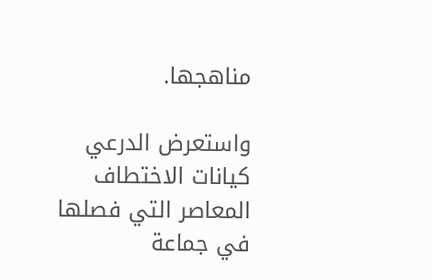مناهجها.

واستعرض الدرعي كيانات الاختطاف المعاصر التي فصلها في جماعة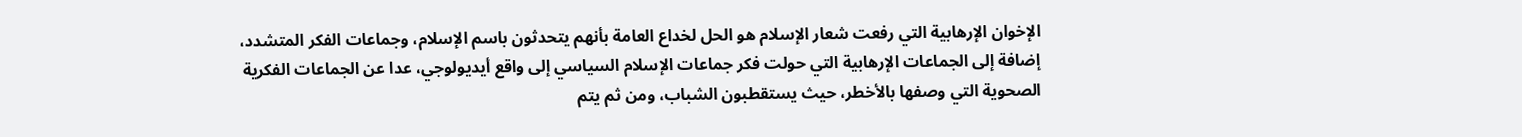الإخوان الإرهابية التي رفعت شعار الإسلام هو الحل لخداع العامة بأنهم يتحدثون باسم الإسلام، وجماعات الفكر المتشدد، إضافة إلى الجماعات الإرهابية التي حولت فكر جماعات الإسلام السياسي إلى واقع أيديولوجي، عدا عن الجماعات الفكرية الصحوية التي وصفها بالأخطر، حيث يستقطبون الشباب، ومن ثم يتم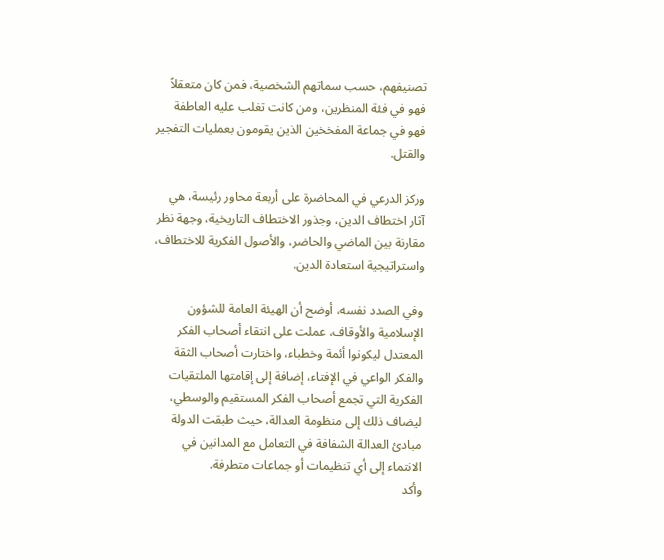تصنيفهم، حسب سماتهم الشخصية، فمن كان متعقلاً فهو في فئة المنظرين، ومن كانت تغلب عليه العاطفة فهو في جماعة المفخخين الذين يقومون بعمليات التفجير والقتل.

وركز الدرعي في المحاضرة على أربعة محاور رئيسة، هي آثار اختطاف الدين، وجذور الاختطاف التاريخية، وجهة نظر مقارنة بين الماضي والحاضر، والأصول الفكرية للاختطاف، واستراتيجية استعادة الدين.

وفي الصدد نفسه، أوضح أن الهيئة العامة للشؤون الإسلامية والأوقاف، عملت على انتقاء أصحاب الفكر المعتدل ليكونوا أئمة وخطباء، واختارت أصحاب الثقة والفكر الواعي في الإفتاء، إضافة إلى إقامتها الملتقيات الفكرية التي تجمع أصحاب الفكر المستقيم والوسطي، ليضاف ذلك إلى منظومة العدالة، حيث طبقت الدولة مبادئ العدالة الشفافة في التعامل مع المدانين في الانتماء إلى أي تنظيمات أو جماعات متطرفة.
وأكد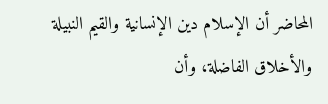المحاضر أن الإسلام دين الإنسانية والقيم النبيلة والأخلاق الفاضلة، وأن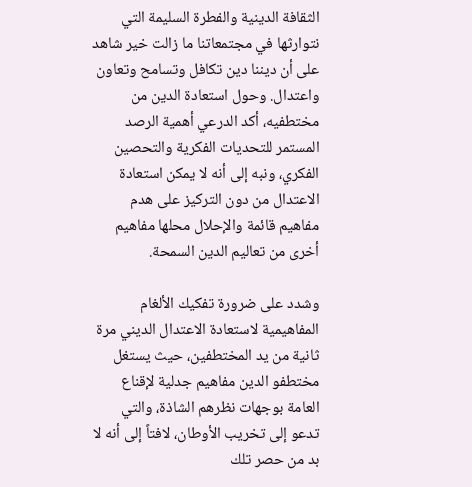الثقافة الدينية والفطرة السليمة التي نتوارثها في مجتمعاتنا ما زالت خير شاهد على أن ديننا دين تكافل وتسامح وتعاون واعتدال. وحول استعادة الدين من مختطفيه، أكد الدرعي أهمية الرصد المستمر للتحديات الفكرية والتحصين الفكري، ونبه إلى أنه لا يمكن استعادة الاعتدال من دون التركيز على هدم مفاهيم قائمة والإحلال محلها مفاهيم أخرى من تعاليم الدين السمحة.

وشدد على ضرورة تفكيك الألغام المفاهيمية لاستعادة الاعتدال الديني مرة ثانية من يد المختطفين، حيث يستغل مختطفو الدين مفاهيم جدلية لإقناع العامة بوجهات نظرهم الشاذة، والتي تدعو إلى تخريب الأوطان، لافتاً إلى أنه لا بد من حصر تلك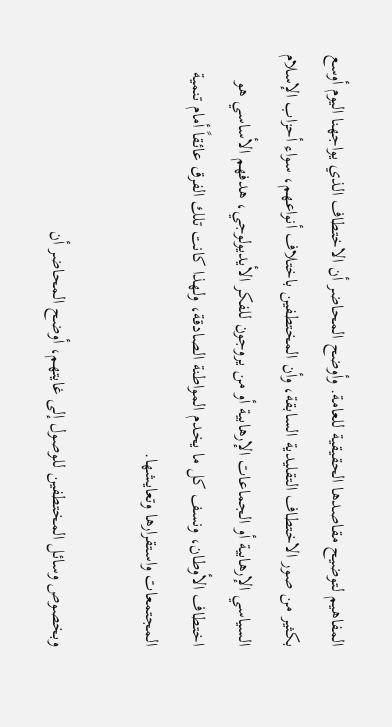المفاهيم لتوضيح مقاصدها الحقيقية للعامة. وأوضح المحاضر أن الاختطاف الذي يواجهنا اليوم أوسع بكثير من صور الاختطاف التقليدية السابقة، وأن المختطفين باختلاف أنواعهم، سواء أحزاب الإسلام السياسي الإرهابية أو الجماعات الإرهابية أو من يروجون للفكر الأيديولوجي، هدفهم الأساسي هو اختطاف الأوطان، ونسف كل ما يخدم المواطنة الصادقة، ولهذا كانت تلك الفرق عائقاً أمام تنمية المجتمعات واستقرارها وتعايشها.

وبخصوص وسائل المختطفين للوصول إلى غايتهم، أوضح المحاضر أن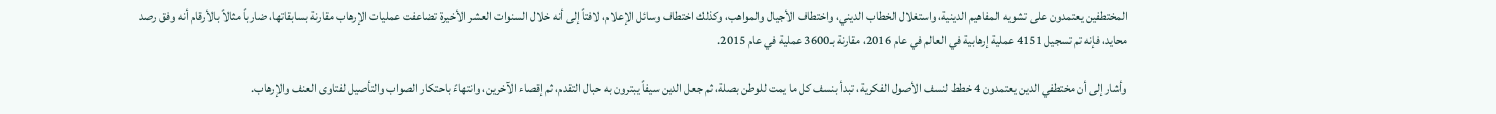المختطفين يعتمدون على تشويه المفاهيم الدينية، واستغلال الخطاب الديني، واختطاف الأجيال والمواهب، وكذلك اختطاف وسائل الإعلام، لافتاً إلى أنه خلال السنوات العشر الأخيرة تضاعفت عمليات الإرهاب مقارنة بسابقاتها، ضارباً مثالاً بالأرقام أنه وفق رصد محايد، فإنه تم تسجيل 4151 عملية إرهابية في العالم في عام 2016، مقارنة بـ3600 عملية في عام 2015.

وأشار إلى أن مختطفي الدين يعتمدون 4 خطط لنسف الأصول الفكرية، تبدأ بنسف كل ما يمت للوطن بصلة، ثم جعل الدين سيفاً يبترون به حبال التقدم، ثم إقصاء الآخرين، وانتهاءً باحتكار الصواب والتأصيل لفتاوى العنف والإرهاب.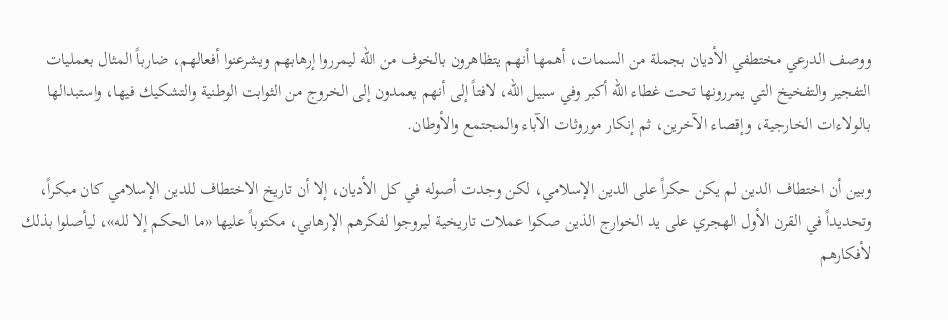ووصف الدرعي مختطفي الأديان بجملة من السمات، أهمها أنهم يتظاهرون بالخوف من الله ليمرروا إرهابهم ويشرعنوا أفعالهم، ضارباً المثال بعمليات التفجير والتفخيخ التي يمررونها تحت غطاء الله أكبر وفي سبيل الله، لافتاً إلى أنهم يعمدون إلى الخروج من الثوابت الوطنية والتشكيك فيها، واستبدالها بالولاءات الخارجية، وإقصاء الآخرين، ثم إنكار موروثات الآباء والمجتمع والأوطان.

وبين أن اختطاف الدين لم يكن حكراً على الدين الإسلامي، لكن وجدت أصوله في كل الأديان، إلا أن تاريخ الاختطاف للدين الإسلامي كان مبكراً، وتحديداً في القرن الأول الهجري على يد الخوارج الذين صكوا عملات تاريخية ليروجوا لفكرهم الإرهابي، مكتوباً عليها «ما الحكم إلا لله»، ليأصلوا بذلك لأفكارهم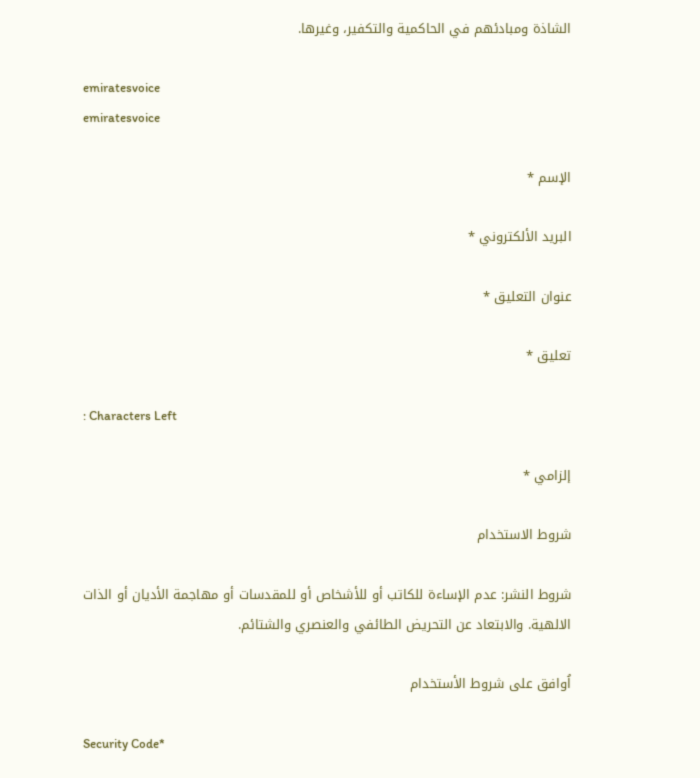الشاذة ومبادئهم في الحاكمية والتكفير، وغيرها.

emiratesvoice
emiratesvoice

الإسم *

البريد الألكتروني *

عنوان التعليق *

تعليق *

: Characters Left

إلزامي *

شروط الاستخدام

شروط النشر: عدم الإساءة للكاتب أو للأشخاص أو للمقدسات أو مهاجمة الأديان أو الذات الالهية. والابتعاد عن التحريض الطائفي والعنصري والشتائم.

اُوافق على شروط الأستخدام

Security Code*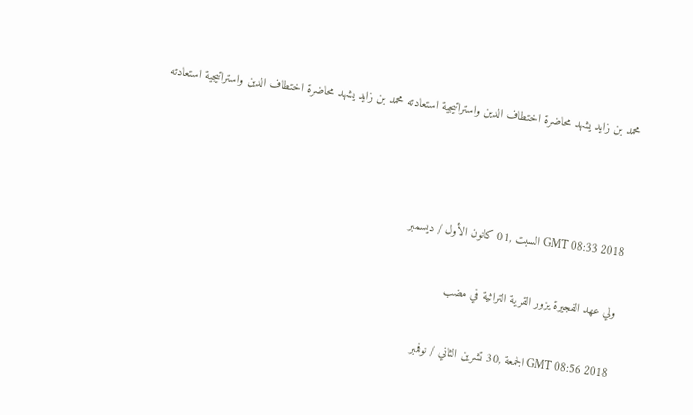محمد بن زايد يشهد محاضرة اختطاف الدين واستراتيجية استعادته محمد بن زايد يشهد محاضرة اختطاف الدين واستراتيجية استعادته



GMT 08:33 2018 السبت ,01 كانون الأول / ديسمبر

ولي عهد الفجيرة يزور القرية التراثية في مضب

GMT 08:56 2018 الجمعة ,30 تشرين الثاني / نوفمبر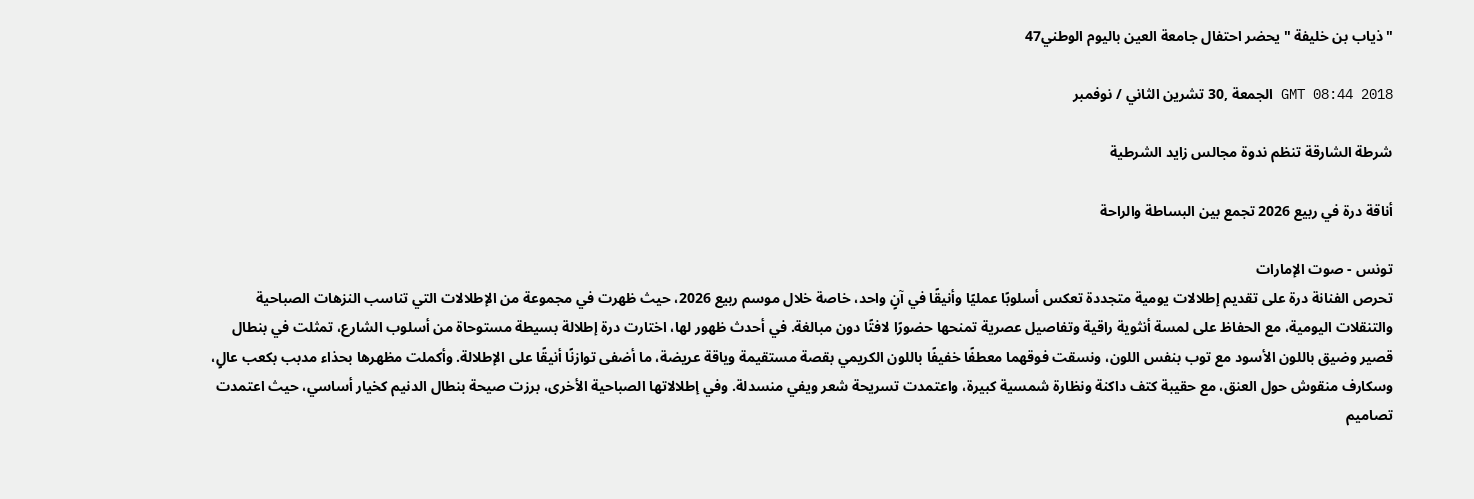"ذياب بن خليفة " يحضر احتفال جامعة العين باليوم الوطني47

GMT 08:44 2018 الجمعة ,30 تشرين الثاني / نوفمبر

شرطة الشارقة تنظم ندوة مجالس زايد الشرطية

أناقة درة في ربيع 2026 تجمع بين البساطة والراحة

تونس - صوت الإمارات
تحرص الفنانة درة على تقديم إطلالات يومية متجددة تعكس أسلوبًا عمليًا وأنيقًا في آنٍ واحد، خاصة خلال موسم ربيع 2026، حيث ظهرت في مجموعة من الإطلالات التي تناسب النزهات الصباحية والتنقلات اليومية، مع الحفاظ على لمسة أنثوية راقية وتفاصيل عصرية تمنحها حضورًا لافتًا دون مبالغة. في أحدث ظهور لها، اختارت درة إطلالة بسيطة مستوحاة من أسلوب الشارع، تمثلت في بنطال قصير وضيق باللون الأسود مع توب بنفس اللون، ونسقت فوقهما معطفًا خفيفًا باللون الكريمي بقصة مستقيمة وياقة عريضة، ما أضفى توازنًا أنيقًا على الإطلالة. وأكملت مظهرها بحذاء مدبب بكعب عالٍ، وسكارف منقوش حول العنق، مع حقيبة كتف داكنة ونظارة شمسية كبيرة، واعتمدت تسريحة شعر ويفي منسدلة. وفي إطلالاتها الصباحية الأخرى، برزت صيحة بنطال الدنيم كخيار أساسي، حيث اعتمدت تصاميم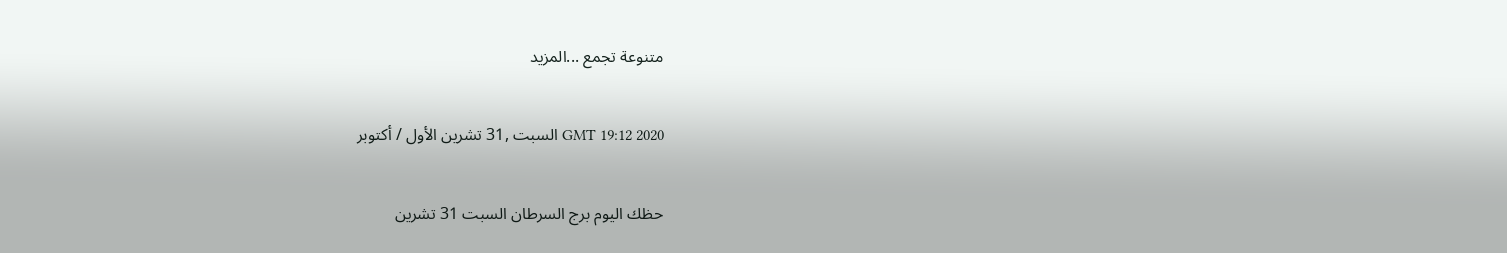متنوعة تجمع ...المزيد

GMT 19:12 2020 السبت ,31 تشرين الأول / أكتوبر

حظك اليوم برج السرطان السبت 31 تشرين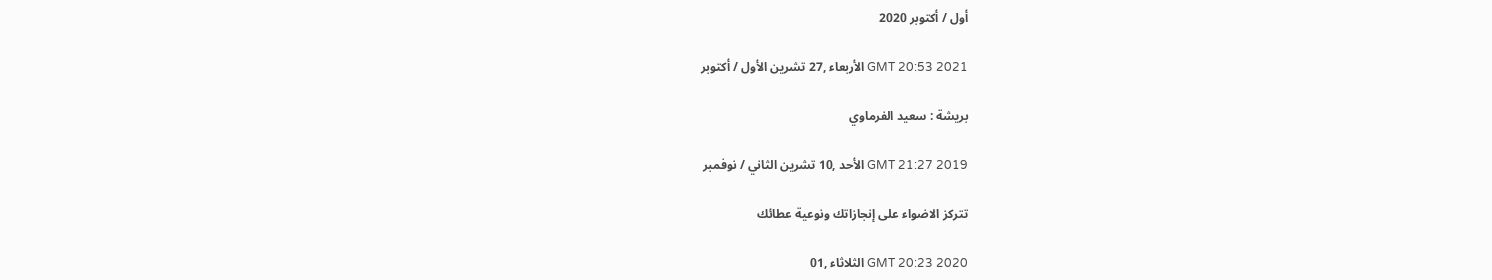أول / أكتوبر 2020

GMT 20:53 2021 الأربعاء ,27 تشرين الأول / أكتوبر

بريشة : سعيد الفرماوي

GMT 21:27 2019 الأحد ,10 تشرين الثاني / نوفمبر

تتركز الاضواء على إنجازاتك ونوعية عطائك

GMT 20:23 2020 الثلاثاء ,01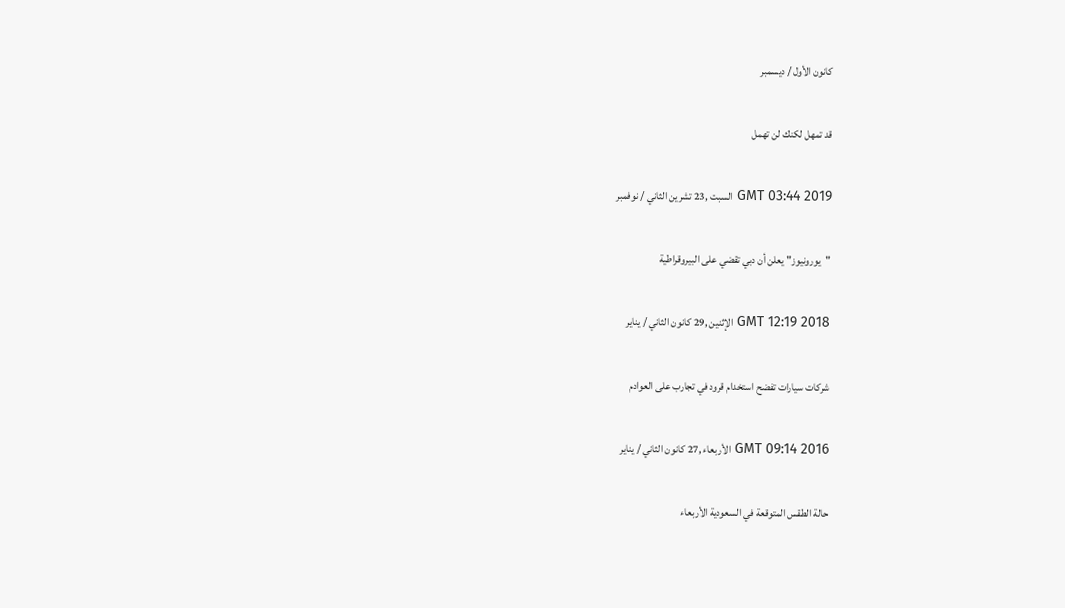كانون الأول / ديسمبر

قد تمهل لكنك لن تهمل

GMT 03:44 2019 السبت ,23 تشرين الثاني / نوفمبر

"يورونيوز" يعلن أن دبي تقضي على البيروقراطية

GMT 12:19 2018 الإثنين ,29 كانون الثاني / يناير

شركات سيارات تفضح استخدام قرود في تجارب على العوادم

GMT 09:14 2016 الأربعاء ,27 كانون الثاني / يناير

حالة الطقس المتوقعة في السعودية الأربعاء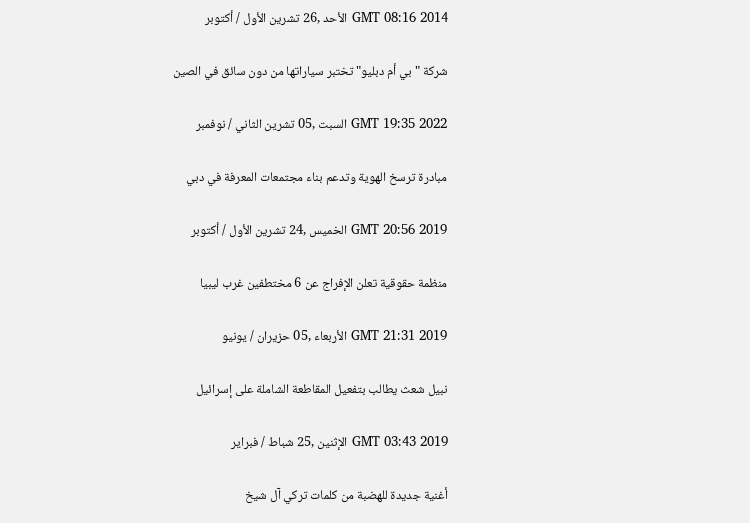GMT 08:16 2014 الأحد ,26 تشرين الأول / أكتوبر

شركة "بي أم دبليو" تختبر سياراتها من دون سائق في الصين

GMT 19:35 2022 السبت ,05 تشرين الثاني / نوفمبر

مبادرة ترسخ الهوية وتدعم بناء مجتمعات المعرفة في دبي

GMT 20:56 2019 الخميس ,24 تشرين الأول / أكتوبر

منظمة حقوقية تعلن الإفراج عن 6 مختطفين غرب ليبيا

GMT 21:31 2019 الأربعاء ,05 حزيران / يونيو

نبيل شعث يطالب بتفعيل المقاطعة الشاملة على إسرائيل

GMT 03:43 2019 الإثنين ,25 شباط / فبراير

أغنية جديدة للهضبة من كلمات تركي آل شيخ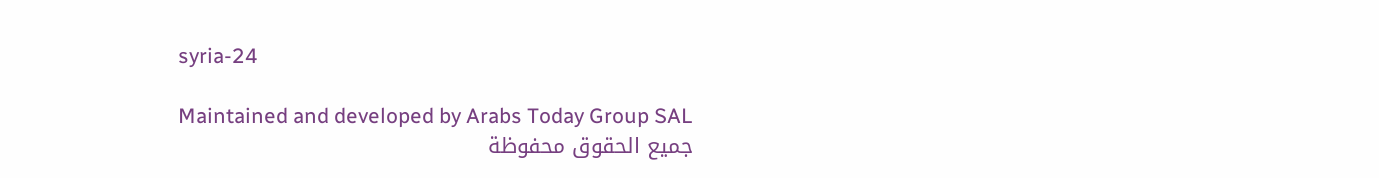syria-24

Maintained and developed by Arabs Today Group SAL
جميع الحقوق محفوظة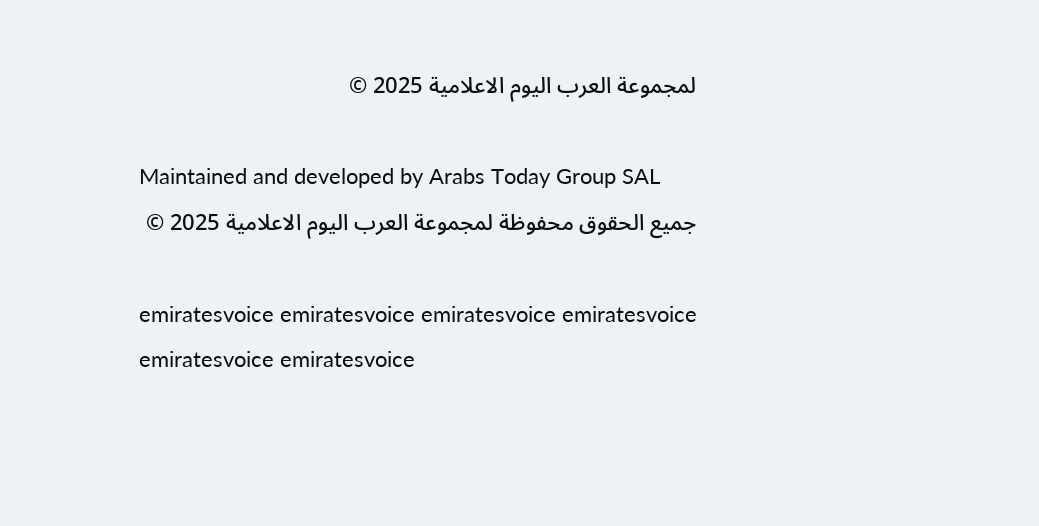لمجموعة العرب اليوم الاعلامية 2025 ©

Maintained and developed by Arabs Today Group SAL
جميع الحقوق محفوظة لمجموعة العرب اليوم الاعلامية 2025 ©

emiratesvoice emiratesvoice emiratesvoice emiratesvoice
emiratesvoice emiratesvoice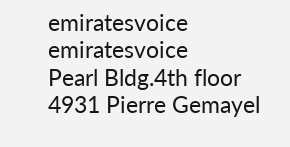emiratesvoice
emiratesvoice
Pearl Bldg.4th floor
4931 Pierre Gemayel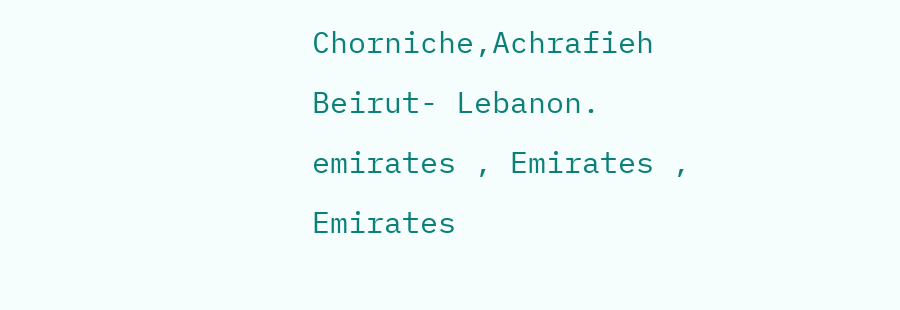Chorniche,Achrafieh
Beirut- Lebanon.
emirates , Emirates , Emirates